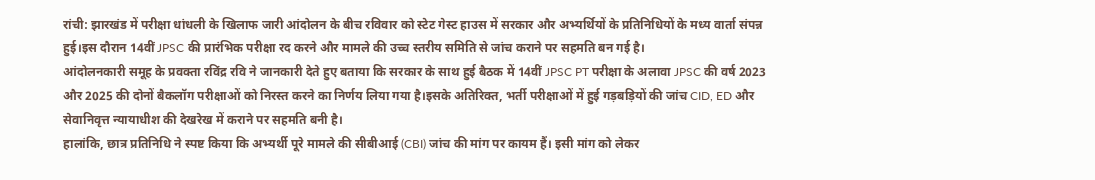रांची: झारखंड में परीक्षा धांधली के खिलाफ जारी आंदोलन के बीच रविवार को स्टेट गेस्ट हाउस में सरकार और अभ्यर्थियों के प्रतिनिधियों के मध्य वार्ता संपन्न हुई।इस दौरान 14वीं JPSC की प्रारंभिक परीक्षा रद करने और मामले की उच्च स्तरीय समिति से जांच कराने पर सहमति बन गई है।
आंदोलनकारी समूह के प्रवक्ता रविंद्र रवि ने जानकारी देते हुए बताया कि सरकार के साथ हुई बैठक में 14वीं JPSC PT परीक्षा के अलावा JPSC की वर्ष 2023 और 2025 की दोनों बैकलॉग परीक्षाओं को निरस्त करने का निर्णय लिया गया है।इसके अतिरिक्त, भर्ती परीक्षाओं में हुई गड़बड़ियों की जांच CID, ED और सेवानिवृत्त न्यायाधीश की देखरेख में कराने पर सहमति बनी है।
हालांकि, छात्र प्रतिनिधि ने स्पष्ट किया कि अभ्यर्थी पूरे मामले की सीबीआई (CBI) जांच की मांग पर कायम हैं। इसी मांग को लेकर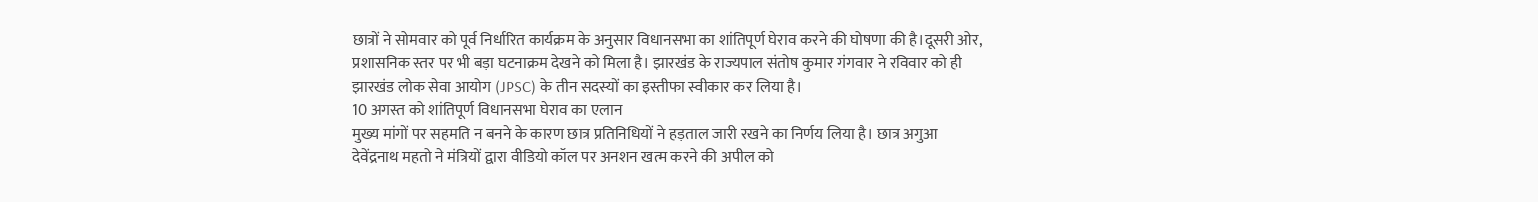छात्रों ने सोमवार को पूर्व निर्धारित कार्यक्रम के अनुसार विधानसभा का शांतिपूर्ण घेराव करने की घोषणा की है।दूसरी ओर, प्रशासनिक स्तर पर भी बड़ा घटनाक्रम देखने को मिला है। झारखंड के राज्यपाल संतोष कुमार गंगवार ने रविवार को ही झारखंड लोक सेवा आयोग (JPSC) के तीन सदस्यों का इस्तीफा स्वीकार कर लिया है।
10 अगस्त को शांतिपूर्ण विधानसभा घेराव का एलान
मुख्य मांगों पर सहमति न बनने के कारण छात्र प्रतिनिधियों ने हड़ताल जारी रखने का निर्णय लिया है। छात्र अगुआ देवेंद्रनाथ महतो ने मंत्रियों द्वारा वीडियो कॉल पर अनशन खत्म करने की अपील को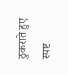ठुकराते हुए स्पष्ट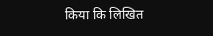किया कि लिखित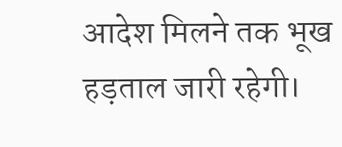आदेश मिलने तक भूख हड़ताल जारी रहेगी।